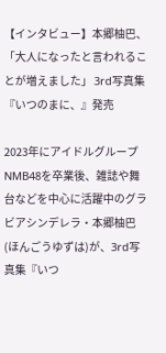【インタビュー】本郷柚巴、「大人になったと言われることが増えました」 3rd写真集『いつのまに、』発売

2023年にアイドルグループNMB48を卒業後、雑誌や舞台などを中心に活躍中のグラビアシンデレラ・本郷柚巴(ほんごうゆずは)が、3rd写真集『いつ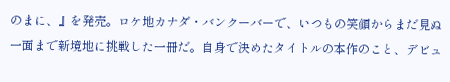のまに、』を発売。ロケ地カナダ・バンクーバーで、いつもの笑顔からまだ見ぬ一面まで新境地に挑戦した一冊だ。自身で決めたタイトルの本作のこと、デビュ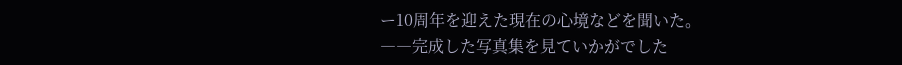ー10周年を迎えた現在の心境などを聞いた。
――完成した写真集を見ていかがでした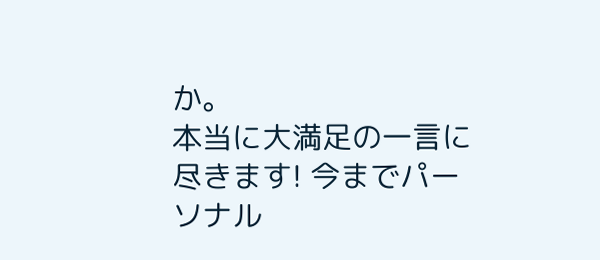か。
本当に大満足の一言に尽きます! 今までパーソナル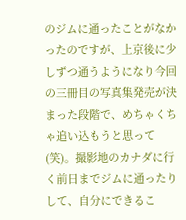のジムに通ったことがなかったのですが、上京後に少しずつ通うようになり今回の三冊目の写真集発売が決まった段階で、めちゃくちゃ追い込もうと思って(笑)。撮影地のカナダに行く前日までジムに通ったりして、自分にできるこ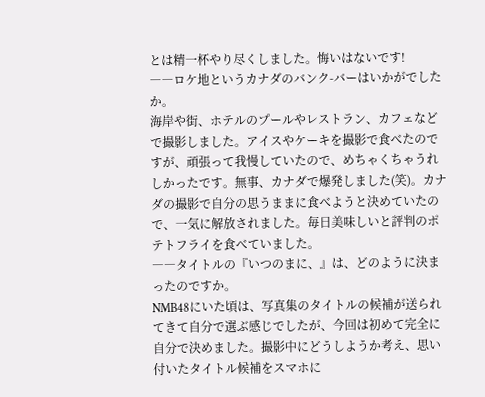とは精一杯やり尽くしました。悔いはないです!
――ロケ地というカナダのバンク-バーはいかがでしたか。
海岸や街、ホテルのプールやレストラン、カフェなどで撮影しました。アイスやケーキを撮影で食べたのですが、頑張って我慢していたので、めちゃくちゃうれしかったです。無事、カナダで爆発しました(笑)。カナダの撮影で自分の思うままに食べようと決めていたので、一気に解放されました。毎日美味しいと評判のポテトフライを食べていました。
――タイトルの『いつのまに、』は、どのように決まったのですか。
NMB48にいた頃は、写真集のタイトルの候補が送られてきて自分で選ぶ感じでしたが、今回は初めて完全に自分で決めました。撮影中にどうしようか考え、思い付いたタイトル候補をスマホに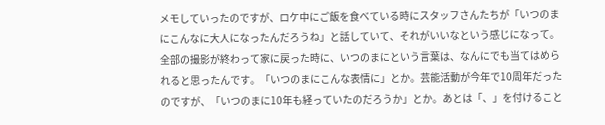メモしていったのですが、ロケ中にご飯を食べている時にスタッフさんたちが「いつのまにこんなに大人になったんだろうね」と話していて、それがいいなという感じになって。
全部の撮影が終わって家に戻った時に、いつのまにという言葉は、なんにでも当てはめられると思ったんです。「いつのまにこんな表情に」とか。芸能活動が今年で10周年だったのですが、「いつのまに10年も経っていたのだろうか」とか。あとは「、」を付けること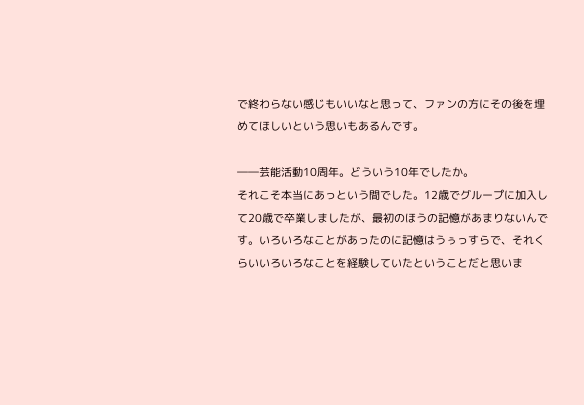で終わらない感じもいいなと思って、ファンの方にその後を埋めてほしいという思いもあるんです。

――芸能活動10周年。どういう10年でしたか。
それこそ本当にあっという間でした。12歳でグループに加入して20歳で卒業しましたが、最初のほうの記憶があまりないんです。いろいろなことがあったのに記憶はうぅっすらで、それくらいいろいろなことを経験していたということだと思いま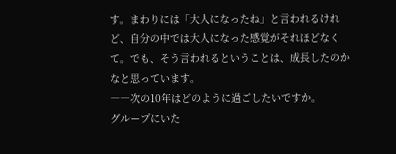す。まわりには「大人になったね」と言われるけれど、自分の中では大人になった感覚がそれほどなくて。でも、そう言われるということは、成長したのかなと思っています。
――次の10年はどのように過ごしたいですか。
グループにいた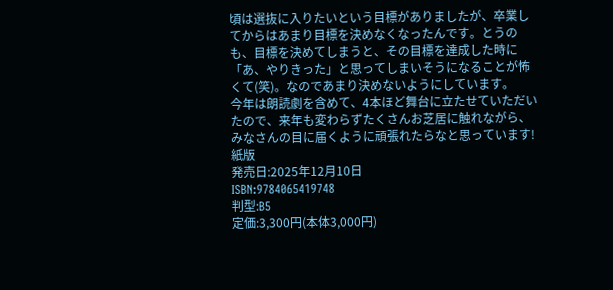頃は選抜に入りたいという目標がありましたが、卒業してからはあまり目標を決めなくなったんです。とうのも、目標を決めてしまうと、その目標を達成した時に「あ、やりきった」と思ってしまいそうになることが怖くて(笑)。なのであまり決めないようにしています。
今年は朗読劇を含めて、4本ほど舞台に立たせていただいたので、来年も変わらずたくさんお芝居に触れながら、みなさんの目に届くように頑張れたらなと思っています!
紙版
発売日:2025年12月10日
ISBN:9784065419748
判型:B5
定価:3,300円(本体3,000円)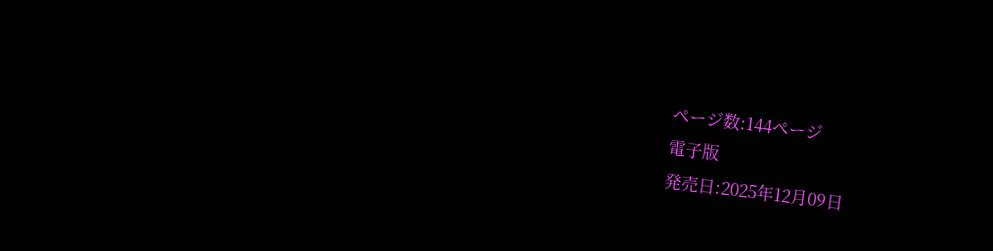ページ数:144ページ
電子版
発売日:2025年12月09日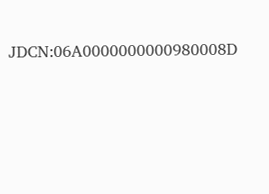JDCN:06A0000000000980008D